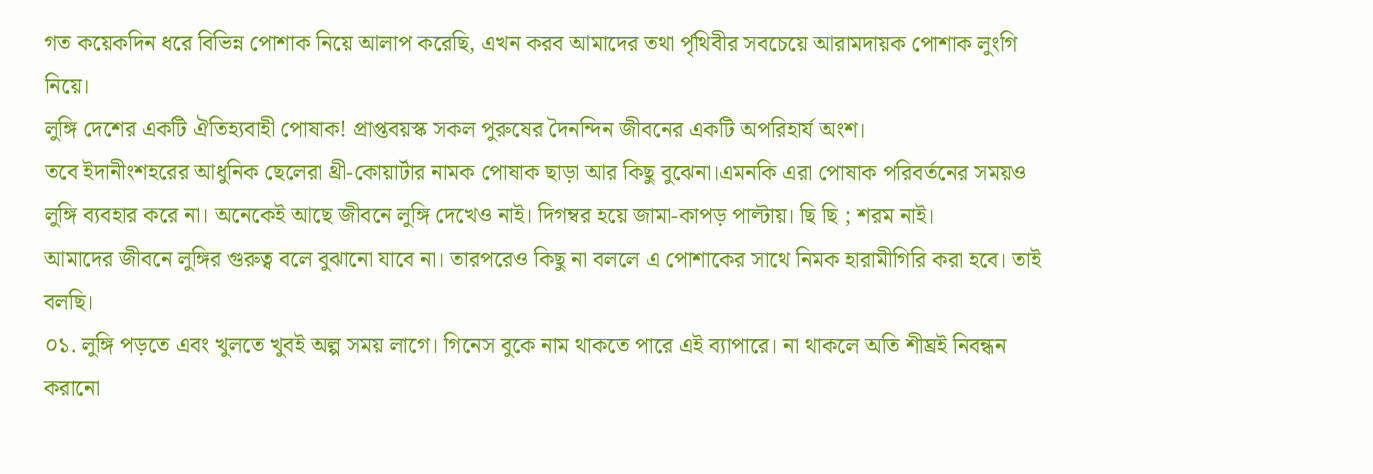গত কয়েকদিন ধরে বিভিন্ন পোশাক নিয়ে আলাপ করেছি, এখন করব আমাদের তথা র্পৃথিবীর সবচেয়ে আরামদায়ক পোশাক লুংগি নিয়ে।
লুঙ্গি দেশের একটি ঐতিহ্যবাহী পোষাক! প্রাপ্তবয়স্ক সকল পুরুষের দৈনন্দিন জীবনের একটি অপরিহার্য অংশ।
তবে ইদানীংশহরের আধুনিক ছেলেরা থ্রী-কোয়ার্টার নামক পোষাক ছাড়া আর কিছু বুঝেনা।এমনকি এরা পোষাক পরিবর্তনের সময়ও লুঙ্গি ব্যবহার করে না। অনেকেই আছে জীবনে লুঙ্গি দেখেও নাই। দিগম্বর হয়ে জামা-কাপড় পাল্টায়। ছি ছি ; শরম নাই।
আমাদের জীবনে লুঙ্গির গুরুত্ব বলে বুঝানো যাবে না। তারপরেও কিছু না বললে এ পোশাকের সাথে নিমক হারামীগিরি করা হবে। তাই বলছি।
০১. লুঙ্গি পড়তে এবং খুলতে খুবই অল্প সময় লাগে। গিনেস বুকে নাম থাকতে পারে এই ব্যাপারে। না থাকলে অতি শীঘ্রই নিবন্ধন করানো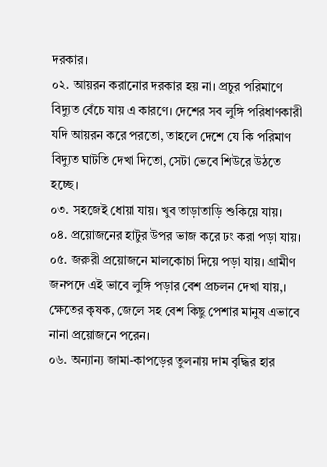দরকার।
০২. আয়রন করানোর দরকার হয় না। প্রচুর পরিমাণে বিদ্যুত বেঁচে যায় এ কারণে। দেশের সব লুঙ্গি পরিধাণকারী যদি আয়রন করে পরতো, তাহলে দেশে যে কি পরিমাণ বিদ্যুত ঘাটতি দেখা দিতো, সেটা ভেবে শিউরে উঠতে হচ্ছে।
০৩. সহজেই ধোয়া যায়। খুব তাড়াতাড়ি শুকিয়ে যায়।
০৪. প্রয়োজনের হাটুর উপর ভাজ করে ঢং করা পড়া যায়।
০৫. জরুরী প্রয়োজনে মালকোচা দিয়ে পড়া যায়। গ্রামীণ জনপদে এই ভাবে লুঙ্গি পড়ার বেশ প্রচলন দেখা যায়,। ক্ষেতের কৃষক, জেলে সহ বেশ কিছু পেশার মানুষ এভাবে নানা প্রয়োজনে পরেন।
০৬. অন্যান্য জামা-কাপড়ের তুলনায় দাম বৃদ্ধির হার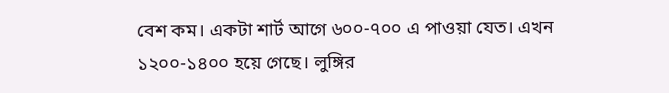বেশ কম। একটা শার্ট আগে ৬০০-৭০০ এ পাওয়া যেত। এখন ১২০০-১৪০০ হয়ে গেছে। লুঙ্গির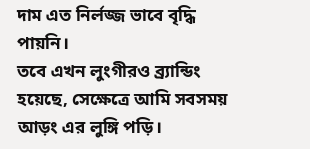দাম এত নির্লজ্জ ভাবে বৃদ্ধি পায়নি।
তবে এখন লুংগীরও ব্র্যান্ডিং হয়েছে, সেক্ষেত্রে আমি সবসময় আড়ং এর লুঙ্গি পড়ি।